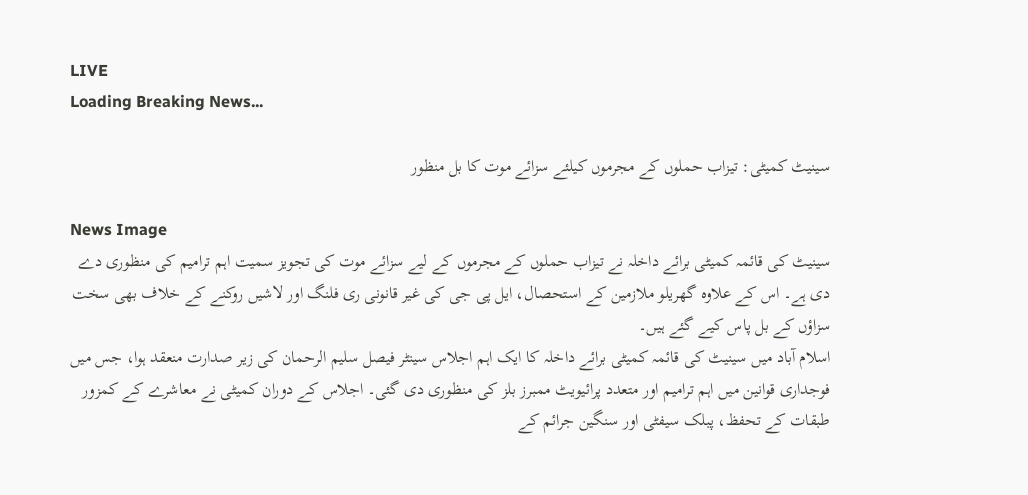LIVE
Loading Breaking News...

سینیٹ کمیٹی: تیزاب حملوں کے مجرموں کیلئے سزائے موت کا بل منظور

News Image
سینیٹ کی قائمہ کمیٹی برائے داخلہ نے تیزاب حملوں کے مجرموں کے لیے سزائے موت کی تجویز سمیت اہم ترامیم کی منظوری دے دی ہے۔ اس کے علاوہ گھریلو ملازمین کے استحصال، ایل پی جی کی غیر قانونی ری فلنگ اور لاشیں روکنے کے خلاف بھی سخت سزاؤں کے بل پاس کیے گئے ہیں۔
اسلام آباد میں سینیٹ کی قائمہ کمیٹی برائے داخلہ کا ایک اہم اجلاس سینٹر فیصل سلیم الرحمان کی زیر صدارت منعقد ہوا، جس میں فوجداری قوانین میں اہم ترامیم اور متعدد پرائیویٹ ممبرز بلز کی منظوری دی گئی۔ اجلاس کے دوران کمیٹی نے معاشرے کے کمزور طبقات کے تحفظ، پبلک سیفٹی اور سنگین جرائم کے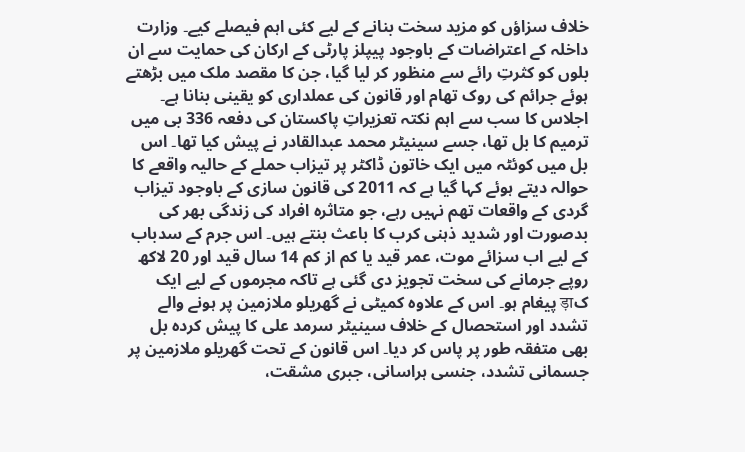خلاف سزاؤں کو مزید سخت بنانے کے لیے کئی اہم فیصلے کیے۔ وزارت داخلہ کے اعتراضات کے باوجود پیپلز پارٹی کے ارکان کی حمایت سے ان بلوں کو کثرتِ رائے سے منظور کر لیا گیا، جن کا مقصد ملک میں بڑھتے ہوئے جرائم کی روک تھام اور قانون کی عملداری کو یقینی بنانا ہے۔ اجلاس کا سب سے اہم نکتہ تعزیراتِ پاکستان کی دفعہ 336 بی میں ترمیم کا بل تھا، جسے سینیٹر محمد عبدالقادر نے پیش کیا تھا۔ اس بل میں کوئٹہ میں ایک خاتون ڈاکٹر پر تیزاب حملے کے حالیہ واقعے کا حوالہ دیتے ہوئے کہا گیا ہے کہ 2011 کی قانون سازی کے باوجود تیزاب گردی کے واقعات تھم نہیں رہے، جو متاثرہ افراد کی زندگی بھر کی بدصورت اور شدید ذہنی کرب کا باعث بنتے ہیں۔ اس جرم کے سدباب کے لیے اب سزائے موت، عمر قید یا کم از کم 14 سال قید اور 20 لاکھ روپے جرمانے کی سخت تجویز دی گئی ہے تاکہ مجرموں کے لیے ایک کड़ा پیغام ہو۔ اس کے علاوہ کمیٹی نے گھریلو ملازمین پر ہونے والے تشدد اور استحصال کے خلاف سینیٹر سرمد علی کا پیش کردہ بل بھی متفقہ طور پر پاس کر دیا۔ اس قانون کے تحت گھریلو ملازمین پر جسمانی تشدد، جنسی ہراسانی، جبری مشقت،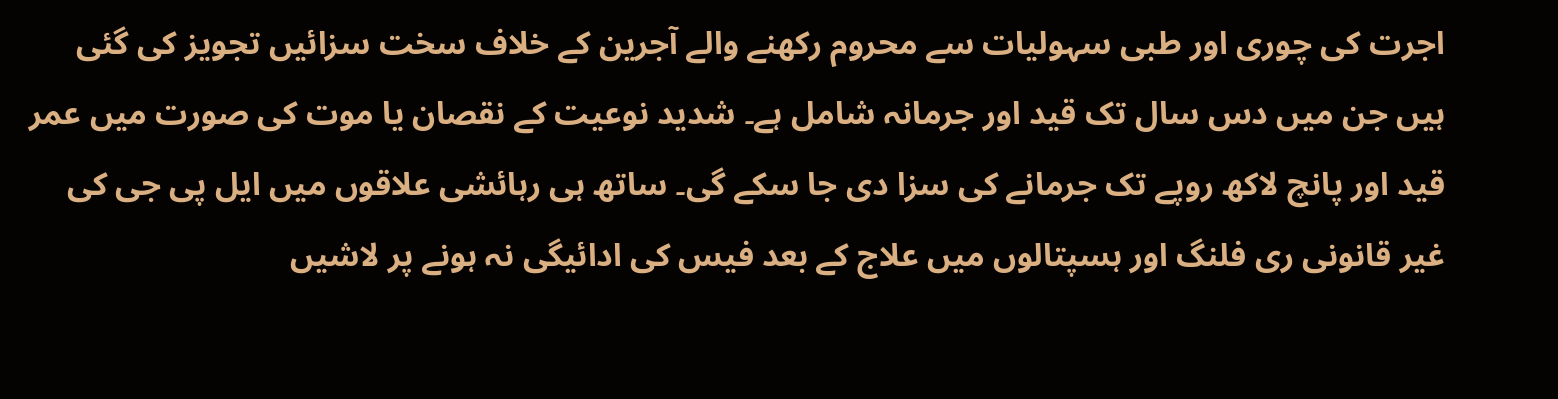اجرت کی چوری اور طبی سہولیات سے محروم رکھنے والے آجرین کے خلاف سخت سزائیں تجویز کی گئی ہیں جن میں دس سال تک قید اور جرمانہ شامل ہے۔ شدید نوعیت کے نقصان یا موت کی صورت میں عمر قید اور پانچ لاکھ روپے تک جرمانے کی سزا دی جا سکے گی۔ ساتھ ہی رہائشی علاقوں میں ایل پی جی کی غیر قانونی ری فلنگ اور ہسپتالوں میں علاج کے بعد فیس کی ادائیگی نہ ہونے پر لاشیں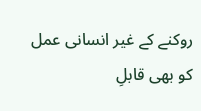روکنے کے غیر انسانی عمل کو بھی قابلِ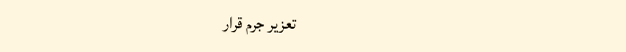تعزیر جرم قرار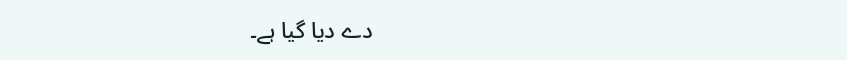دے دیا گیا ہے۔